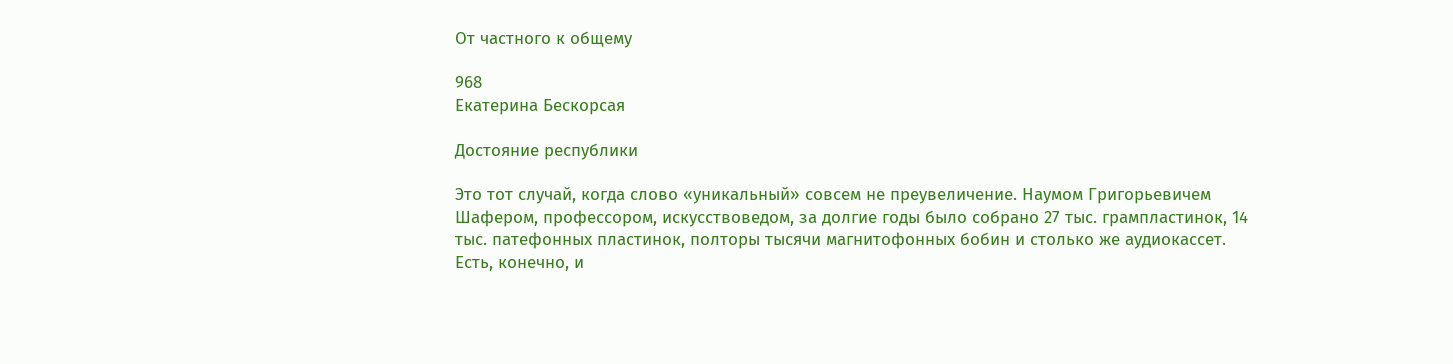От частного к общему

968
Екатерина Бескорсая

Достояние республики

Это тот случай, когда слово «уникальный» совсем не преувеличение. Наумом Григорьевичем Шафером, профессором, искусствоведом, за долгие годы было собрано 27 тыс. грампластинок, 14 тыс. патефонных пластинок, полторы тысячи магнитофонных бобин и столько же аудиокассет. Есть, конечно, и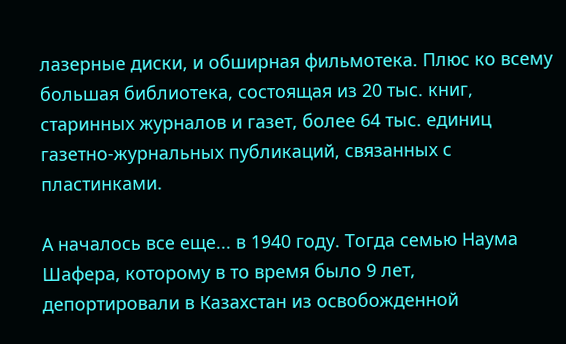лазерные диски, и обширная фильмотека. Плюс ко всему большая библиотека, состоящая из 20 тыс. книг, старинных журналов и газет, более 64 тыс. единиц газетно-журнальных публикаций, связанных с пластинками.

А началось все еще... в 1940 году. Тогда семью Наума Шафера, которому в то время было 9 лет, депортировали в Казахстан из освобожденной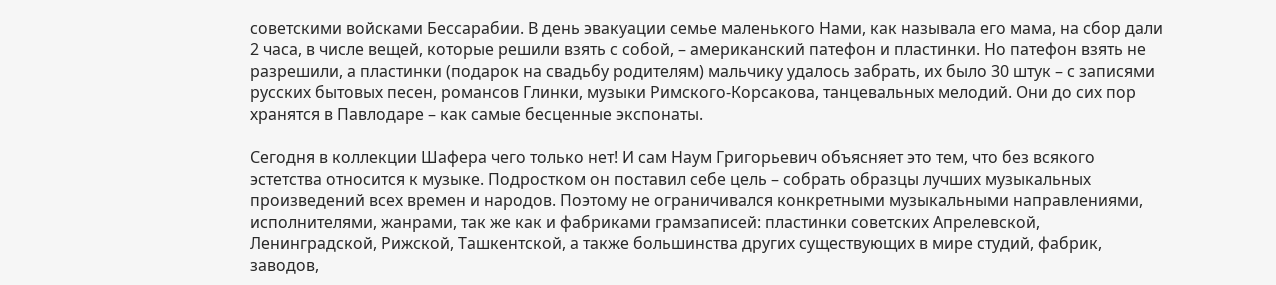советскими войсками Бессарабии. В день эвакуации семье маленького Нами, как называла его мама, на сбор дали 2 часа, в числе вещей, которые решили взять с собой, – американский патефон и пластинки. Но патефон взять не разрешили, а пластинки (подарок на свадьбу родителям) мальчику удалось забрать, их было 30 штук – с записями русских бытовых песен, романсов Глинки, музыки Римского-Корсакова, танцевальных мелодий. Они до сих пор хранятся в Павлодаре – как самые бесценные экспонаты.

Сегодня в коллекции Шафера чего только нет! И сам Наум Григорьевич объясняет это тем, что без всякого эстетства относится к музыке. Подростком он поставил себе цель – собрать образцы лучших музыкальных произведений всех времен и народов. Поэтому не ограничивался конкретными музыкальными направлениями, исполнителями, жанрами, так же как и фабриками грамзаписей: пластинки советских Апрелевской, Ленинградской, Рижской, Ташкентской, а также большинства других существующих в мире студий, фабрик, заводов,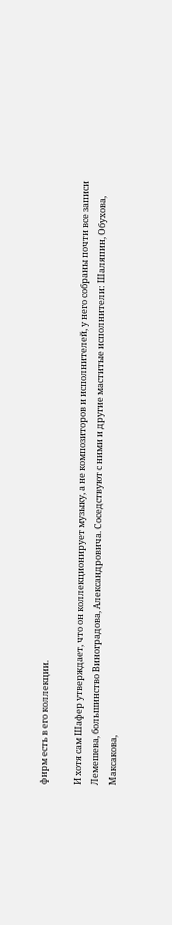фирм есть в его коллекции.

И хотя сам Шафер утверждает, что он коллекционирует музыку, а не композиторов и исполнителей, у него собраны почти все записи Лемешева, большинство Виноградова, Александровича. Соседствуют с ними и другие маститые исполнители: Шаляпин, Обухова, Максакова,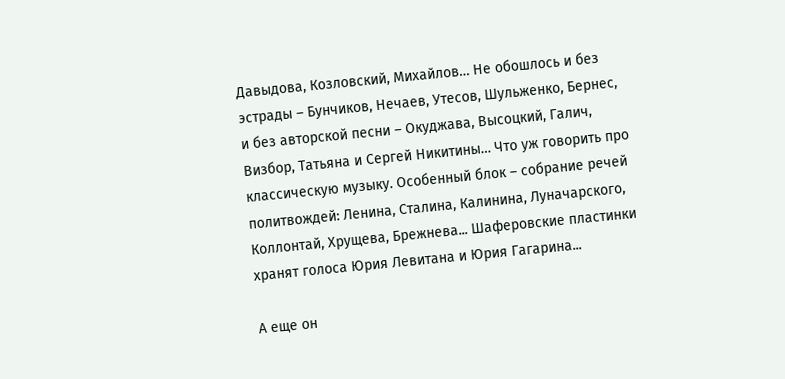Давыдова, Козловский, Михайлов… Не обошлось и без эстрады – Бунчиков, Нечаев, Утесов, Шульженко, Бернес, и без авторской песни – Окуджава, Высоцкий, Галич, Визбор, Татьяна и Сергей Никитины… Что уж говорить про классическую музыку. Особенный блок – собрание речей политвождей: Ленина, Сталина, Калинина, Луначарского, Коллонтай, Хрущева, Брежнева... Шаферовские пластинки хранят голоса Юрия Левитана и Юрия Гагарина...

А еще он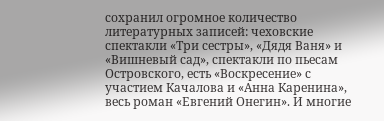сохранил огромное количество литературных записей: чеховские спектакли «Три сестры», «Дядя Ваня» и «Вишневый сад», спектакли по пьесам Островского, есть «Воскресение» с участием Качалова и «Анна Каренина», весь роман «Евгений Онегин». И многие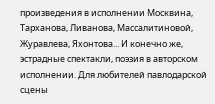произведения в исполнении Москвина, Тарханова, Ливанова, Массалитиновой, Журавлева, Яхонтова... И конечно же, эстрадные спектакли, поэзия в авторском исполнении. Для любителей павлодарской сцены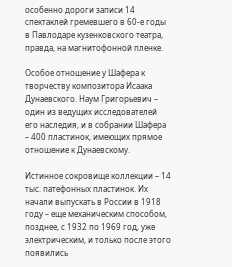особенно дороги записи 14 спектаклей гремевшего в 60-е годы в Павлодаре кузенковского театра, правда, на магнитофонной пленке.

Особое отношение у Шафера к творчеству композитора Исаака Дунаевского. Наум Григорьевич – один из ведущих исследователей его наследия, и в собрании Шафера – 400 пластинок, имеющих прямое отношение к Дунаевскому.

Истинное сокровище коллекции – 14 тыс. патефонных пластинок. Их начали выпускать в России в 1918 году – еще механическим способом, позднее, с 1932 по 1969 год, уже электрическим, и только после этого появились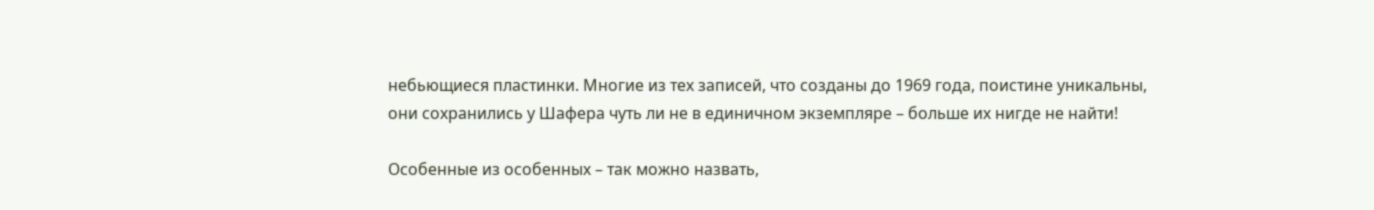небьющиеся пластинки. Многие из тех записей, что созданы до 1969 года, поистине уникальны, они сохранились у Шафера чуть ли не в единичном экземпляре – больше их нигде не найти!

Особенные из особенных – так можно назвать,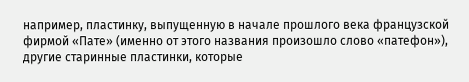например, пластинку, выпущенную в начале прошлого века французской фирмой «Пате» (именно от этого названия произошло слово «патефон»), другие старинные пластинки, которые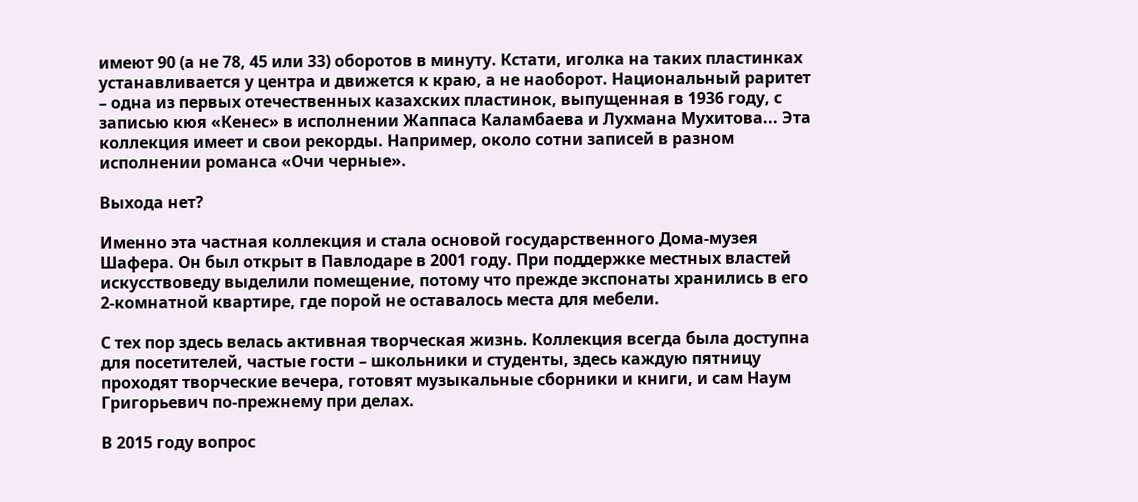имеют 90 (а не 78, 45 или 33) оборотов в минуту. Кстати, иголка на таких пластинках устанавливается у центра и движется к краю, а не наоборот. Национальный раритет – одна из первых отечественных казахских пластинок, выпущенная в 1936 году, с записью кюя «Кенес» в исполнении Жаппаса Каламбаева и Лухмана Мухитова... Эта коллекция имеет и свои рекорды. Например, около сотни записей в разном исполнении романса «Очи черные».

Выхода нет?

Именно эта частная коллекция и стала основой государственного Дома-музея Шафера. Он был открыт в Павлодаре в 2001 году. При поддержке местных властей искусствоведу выделили помещение, потому что прежде экспонаты хранились в его 2-комнатной квартире, где порой не оставалось места для мебели.

С тех пор здесь велась активная творческая жизнь. Коллекция всегда была доступна для посетителей, частые гости – школьники и студенты, здесь каждую пятницу проходят творческие вечера, готовят музыкальные сборники и книги, и сам Наум Григорьевич по-прежнему при делах.

В 2015 году вопрос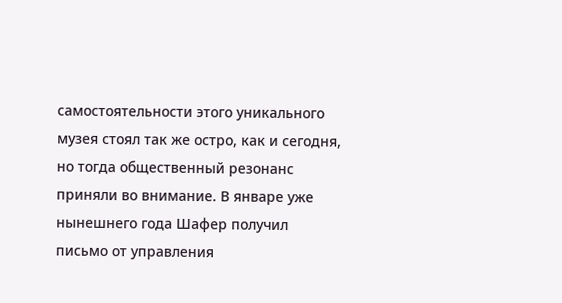самостоятельности этого уникального музея стоял так же остро, как и сегодня, но тогда общественный резонанс приняли во внимание. В январе уже нынешнего года Шафер получил письмо от управления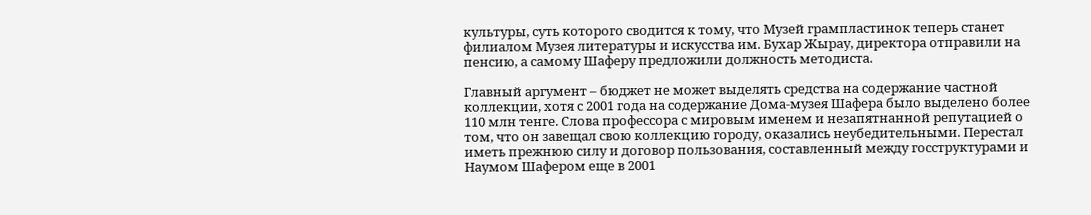культуры, суть которого сводится к тому, что Музей грампластинок теперь станет филиалом Музея литературы и искусства им. Бухар Жырау, директора отправили на пенсию, а самому Шаферу предложили должность методиста.

Главный аргумент – бюджет не может выделять средства на содержание частной коллекции, хотя с 2001 года на содержание Дома-музея Шафера было выделено более 110 млн тенге. Слова профессора с мировым именем и незапятнанной репутацией о том, что он завещал свою коллекцию городу, оказались неубедительными. Перестал иметь прежнюю силу и договор пользования, составленный между госструктурами и Наумом Шафером еще в 2001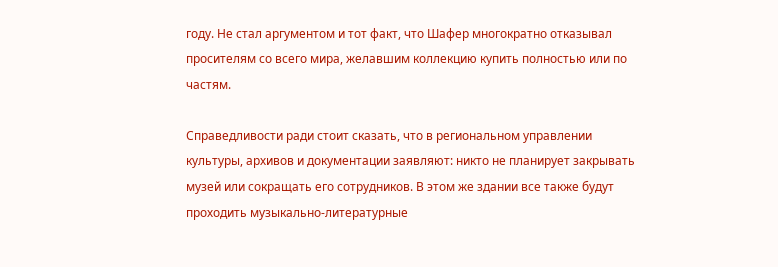году. Не стал аргументом и тот факт, что Шафер многократно отказывал просителям со всего мира, желавшим коллекцию купить полностью или по частям.

Справедливости ради стоит сказать, что в региональном управлении культуры, архивов и документации заявляют: никто не планирует закрывать музей или сокращать его сотрудников. В этом же здании все также будут проходить музыкально-литературные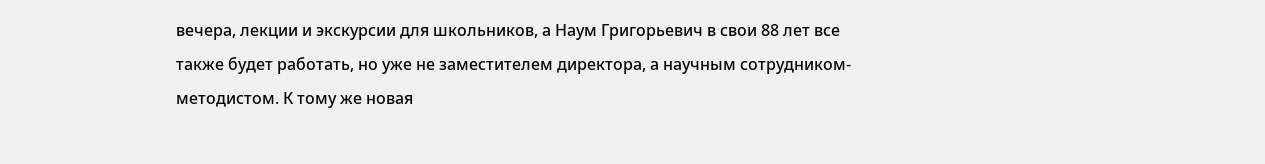вечера, лекции и экскурсии для школьников, а Наум Григорьевич в свои 88 лет все также будет работать, но уже не заместителем директора, а научным сотрудником-методистом. К тому же новая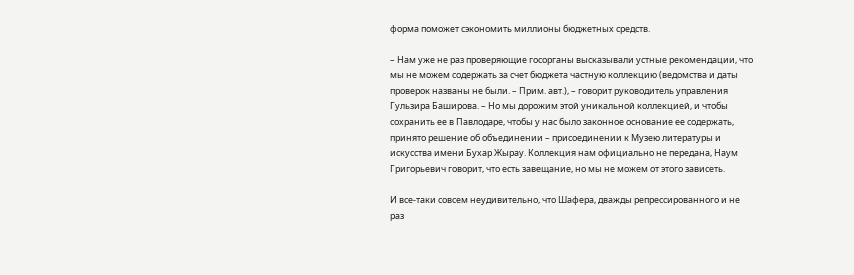форма поможет сэкономить миллионы бюджетных средств.

– Нам уже не раз проверяющие госорганы высказывали устные рекомендации, что мы не можем содержать за счет бюджета частную коллекцию (ведомства и даты проверок названы не были. – Прим. авт.), – говорит руководитель управления Гульзира Баширова. – Но мы дорожим этой уникальной коллекцией, и чтобы сохранить ее в Павлодаре, чтобы у нас было законное основание ее содержать, принято решение об объединении – присоединении к Музею литературы и искусства имени Бухар Жырау. Коллекция нам официально не передана, Наум Григорьевич говорит, что есть завещание, но мы не можем от этого зависеть.

И все-таки совсем неудивительно, что Шафера, дважды репрессированного и не раз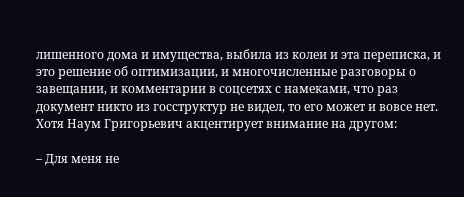лишенного дома и имущества, выбила из колеи и эта переписка, и это решение об оптимизации, и многочисленные разговоры о завещании, и комментарии в соцсетях с намеками, что раз документ никто из госструктур не видел, то его может и вовсе нет. Хотя Наум Григорьевич акцентирует внимание на другом:

– Для меня не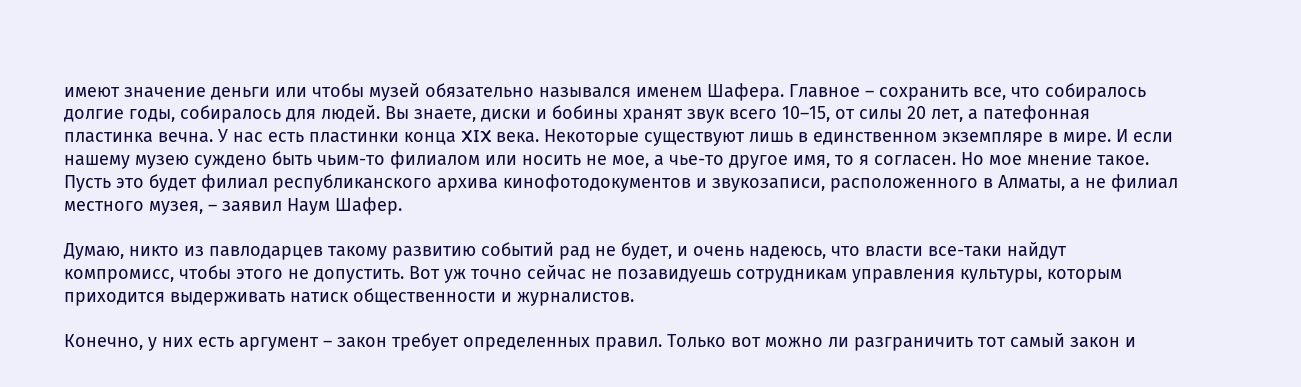имеют значение деньги или чтобы музей обязательно назывался именем Шафера. Главное – сохранить все, что собиралось долгие годы, собиралось для людей. Вы знаете, диски и бобины хранят звук всего 10–15, от силы 20 лет, а патефонная пластинка вечна. У нас есть пластинки конца XIX века. Некоторые существуют лишь в единственном экземпляре в мире. И если нашему музею суждено быть чьим-то филиалом или носить не мое, а чье-то другое имя, то я согласен. Но мое мнение такое. Пусть это будет филиал республиканского архива кинофотодокументов и звукозаписи, расположенного в Алматы, а не филиал местного музея, – заявил Наум Шафер.

Думаю, никто из павлодарцев такому развитию событий рад не будет, и очень надеюсь, что власти все-таки найдут компромисс, чтобы этого не допустить. Вот уж точно сейчас не позавидуешь сотрудникам управления культуры, которым приходится выдерживать натиск общественности и журналистов.

Конечно, у них есть аргумент – закон требует определенных правил. Только вот можно ли разграничить тот самый закон и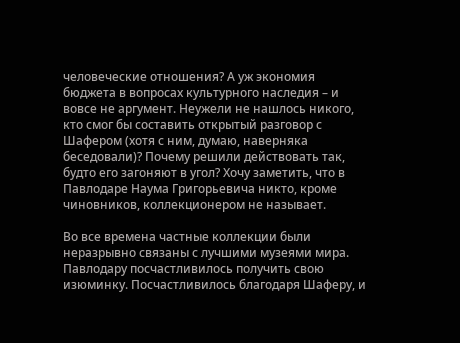человеческие отношения? А уж экономия бюджета в вопросах культурного наследия – и вовсе не аргумент. Неужели не нашлось никого, кто смог бы составить открытый разговор с Шафером (хотя с ним, думаю, наверняка беседовали)? Почему решили действовать так, будто его загоняют в угол? Хочу заметить, что в Павлодаре Наума Григорьевича никто, кроме чиновников, коллекционером не называет.

Во все времена частные коллекции были неразрывно связаны с лучшими музеями мира. Павлодару посчастливилось получить свою изюминку. Посчастливилось благодаря Шаферу, и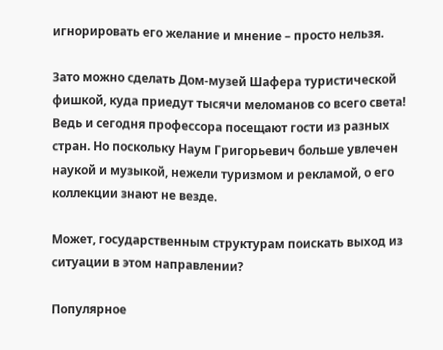игнорировать его желание и мнение – просто нельзя.

Зато можно сделать Дом-музей Шафера туристической фишкой, куда приедут тысячи меломанов со всего света! Ведь и сегодня профессора посещают гости из разных стран. Но поскольку Наум Григорьевич больше увлечен наукой и музыкой, нежели туризмом и рекламой, о его коллекции знают не везде.

Может, государственным структурам поискать выход из ситуации в этом направлении?

Популярное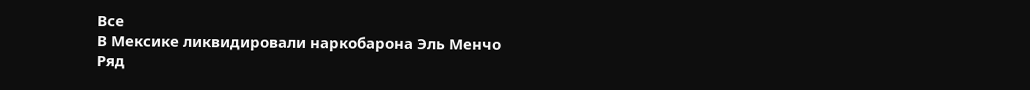Все
В Мексике ликвидировали наркобарона Эль Менчо
Ряд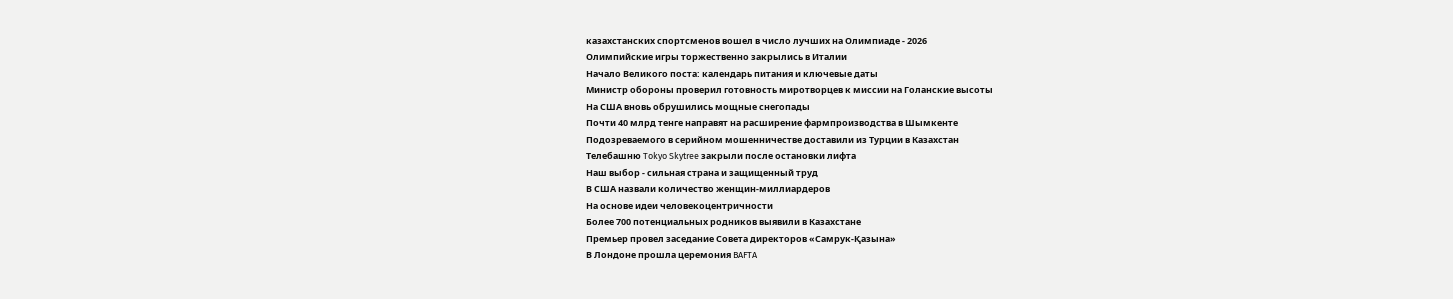казахстанских спортсменов вошел в число лучших на Олимпиаде - 2026
Олимпийские игры торжественно закрылись в Италии
Начало Великого поста: календарь питания и ключевые даты
Министр обороны проверил готовность миротворцев к миссии на Голанские высоты
На США вновь обрушились мощные снегопады
Почти 40 млрд тенге направят на расширение фармпроизводства в Шымкенте
Подозреваемого в серийном мошенничестве доставили из Турции в Казахстан
Телебашню Tokyo Skytree закрыли после остановки лифта
Наш выбор - сильная страна и защищенный труд
В США назвали количество женщин-миллиардеров
На основе идеи человекоцентричности
Более 700 потенциальных родников выявили в Казахстане
Премьер провел заседание Совета директоров «Самрук-Қазына»
В Лондоне прошла церемония BAFTA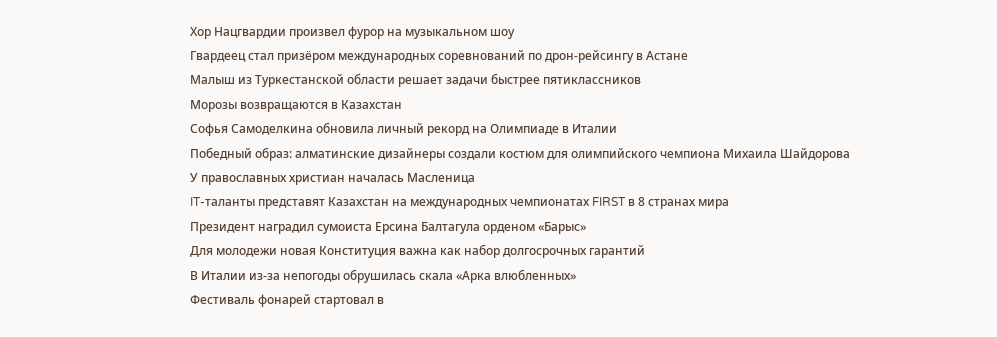Хор Нацгвардии произвел фурор на музыкальном шоу
Гвардеец стал призёром международных соревнований по дрон-рейсингу в Астане
Малыш из Туркестанской области решает задачи быстрее пятиклассников
Морозы возвращаются в Казахстан
Софья Самоделкина обновила личный рекорд на Олимпиаде в Италии
Победный образ: алматинские дизайнеры создали костюм для олимпийского чемпиона Михаила Шайдорова
У православных христиан началась Масленица
IT-таланты представят Казахстан на международных чемпионатах FIRST в 8 странах мира
Президент наградил сумоиста Ерсина Балтагула орденом «Барыс»
Для молодежи новая Конституция важна как набор долгосрочных гарантий
В Италии из-за непогоды обрушилась скала «Арка влюбленных»
Фестиваль фонарей стартовал в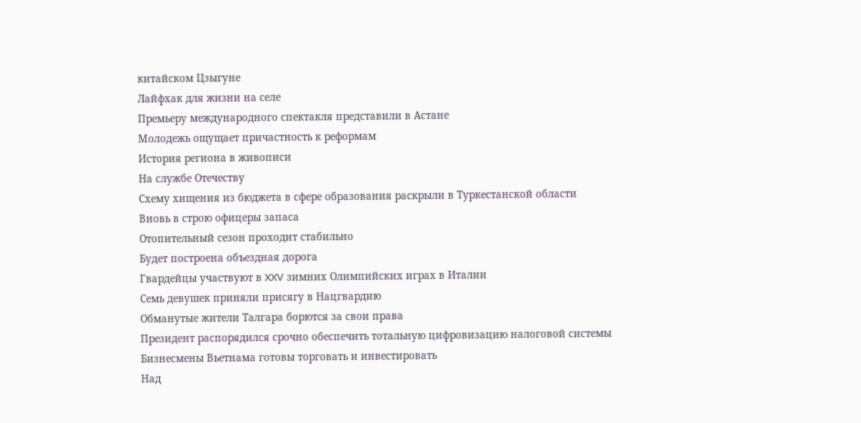китайском Цзыгуне
Лайфхак для жизни на селе
Премьеру международного спектакля представили в Астане
Молодежь ощущает причастность к реформам
История региона в живописи
На службе Отечеству
Схему хищения из бюджета в сфере образования раскрыли в Туркестанской области
Вновь в строю офицеры запаса
Отопительный сезон проходит стабильно
Будет построена объездная дорога
Гвардейцы участвуют в XXV зимних Олимпийских играх в Италии
Семь девушек приняли присягу в Нацгвардию
Обманутые жители Талгара борются за свои права
Президент распорядился срочно обеспечить тотальную цифровизацию налоговой системы
Бизнесмены Вьетнама готовы торговать и инвестировать
Над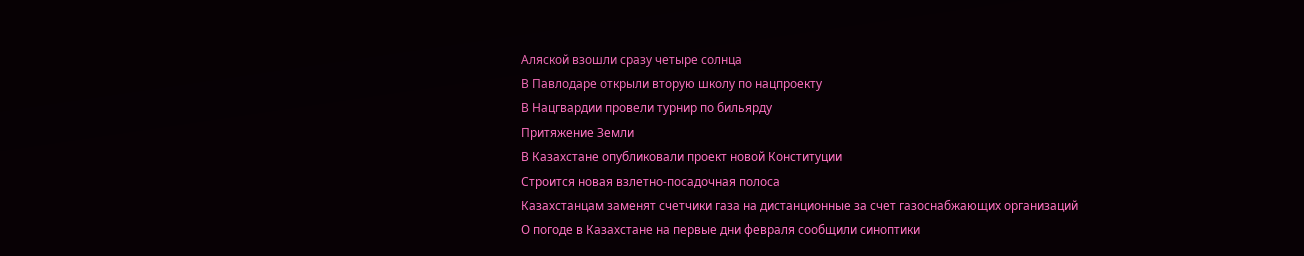Аляской взошли сразу четыре солнца
В Павлодаре открыли вторую школу по нацпроекту
В Нацгвардии провели турнир по бильярду
Притяжение Земли
В Казахстане опубликовали проект новой Конституции
Строится новая взлетно-посадочная полоса
Казахстанцам заменят счетчики газа на дистанционные за счет газоснабжающих организаций
О погоде в Казахстане на первые дни февраля сообщили синоптики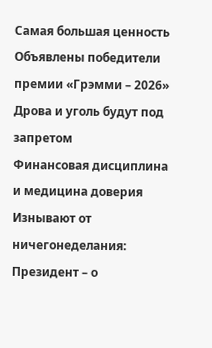Самая большая ценность
Объявлены победители премии «Грэмми – 2026»
Дрова и уголь будут под запретом
Финансовая дисциплина и медицина доверия
Изнывают от ничегонеделания: Президент – о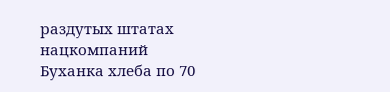раздутых штатах нацкомпаний
Буханка хлеба по 70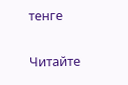тенге

Читайте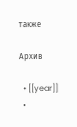также

Архив

  • [[year]]
  •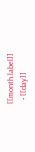[[month.label]]
  • [[day]]